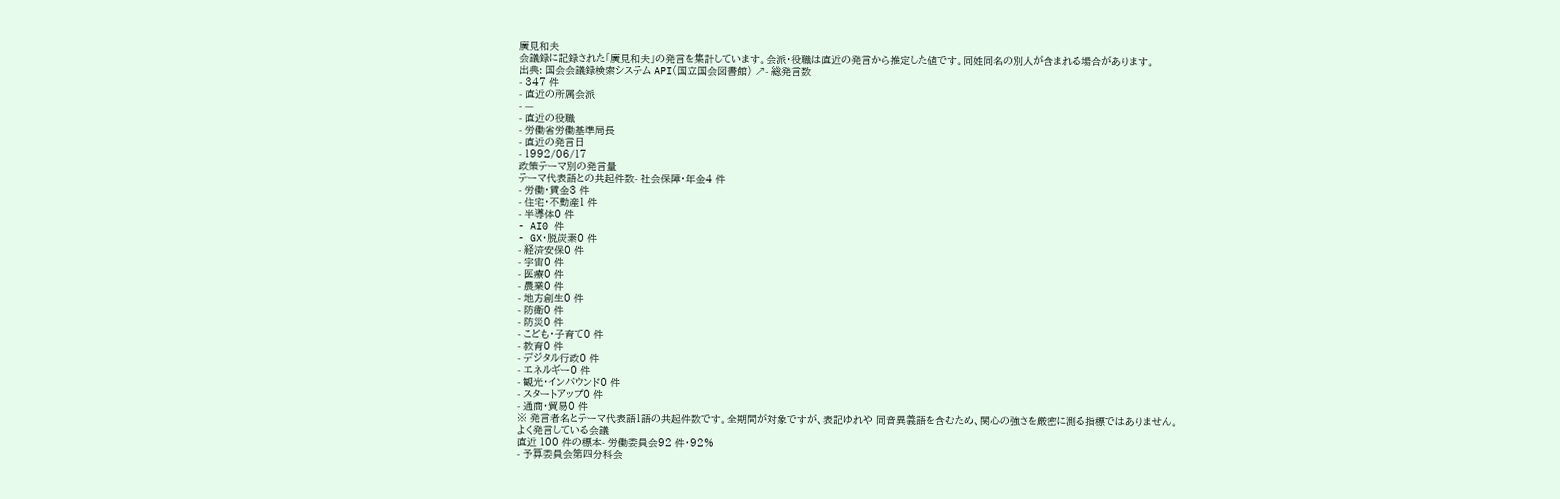廣見和夫
会議録に記録された「廣見和夫」の発言を集計しています。会派・役職は直近の発言から推定した値です。同姓同名の別人が含まれる場合があります。
出典: 国会会議録検索システム API(国立国会図書館) ↗- 総発言数
- 347 件
- 直近の所属会派
- —
- 直近の役職
- 労働省労働基準局長
- 直近の発言日
- 1992/06/17
政策テーマ別の発言量
テーマ代表語との共起件数- 社会保障・年金4 件
- 労働・賃金3 件
- 住宅・不動産1 件
- 半導体0 件
- AI0 件
- GX・脱炭素0 件
- 経済安保0 件
- 宇宙0 件
- 医療0 件
- 農業0 件
- 地方創生0 件
- 防衛0 件
- 防災0 件
- こども・子育て0 件
- 教育0 件
- デジタル行政0 件
- エネルギー0 件
- 観光・インバウンド0 件
- スタートアップ0 件
- 通商・貿易0 件
※ 発言者名とテーマ代表語1語の共起件数です。全期間が対象ですが、表記ゆれや 同音異義語を含むため、関心の強さを厳密に測る指標ではありません。
よく発言している会議
直近 100 件の標本- 労働委員会92 件・92%
- 予算委員会第四分科会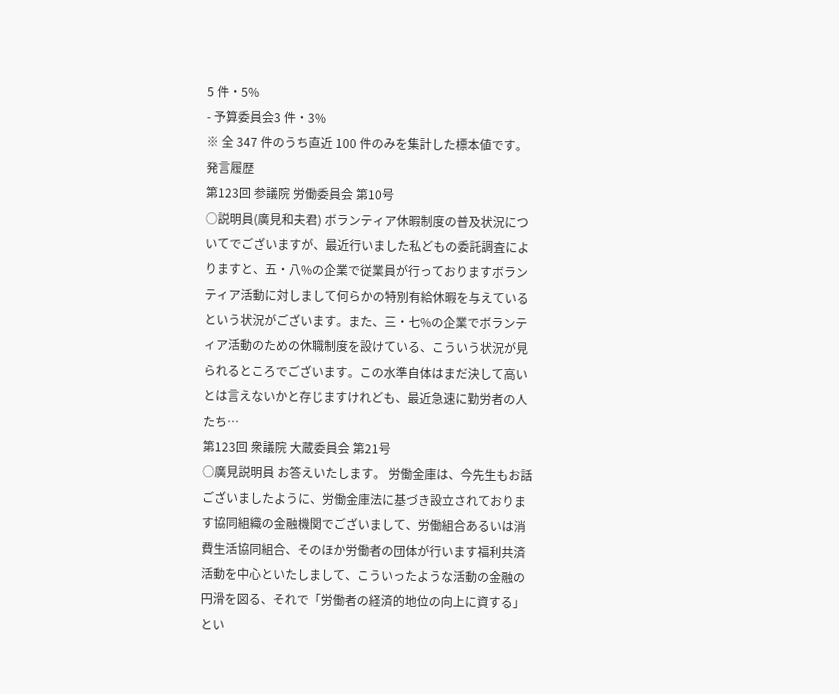5 件・5%
- 予算委員会3 件・3%
※ 全 347 件のうち直近 100 件のみを集計した標本値です。
発言履歴
第123回 参議院 労働委員会 第10号
○説明員(廣見和夫君) ボランティア休暇制度の普及状況についてでございますが、最近行いました私どもの委託調査によりますと、五・八%の企業で従業員が行っておりますボランティア活動に対しまして何らかの特別有給休暇を与えているという状況がございます。また、三・七%の企業でボランティア活動のための休職制度を設けている、こういう状況が見られるところでございます。この水準自体はまだ決して高いとは言えないかと存じますけれども、最近急速に勤労者の人たち…
第123回 衆議院 大蔵委員会 第21号
○廣見説明員 お答えいたします。 労働金庫は、今先生もお話ございましたように、労働金庫法に基づき設立されております協同組織の金融機関でございまして、労働組合あるいは消費生活協同組合、そのほか労働者の団体が行います福利共済活動を中心といたしまして、こういったような活動の金融の円滑を図る、それで「労働者の経済的地位の向上に資する」とい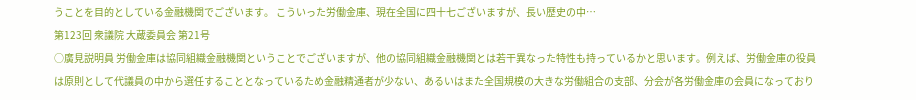うことを目的としている金融機関でございます。 こういった労働金庫、現在全国に四十七ございますが、長い歴史の中…
第123回 衆議院 大蔵委員会 第21号
○廣見説明員 労働金庫は協同組織金融機関ということでございますが、他の協同組織金融機関とは若干異なった特性も持っているかと思います。例えば、労働金庫の役員は原則として代議員の中から選任することとなっているため金融精通者が少ない、あるいはまた全国規模の大きな労働組合の支部、分会が各労働金庫の会員になっており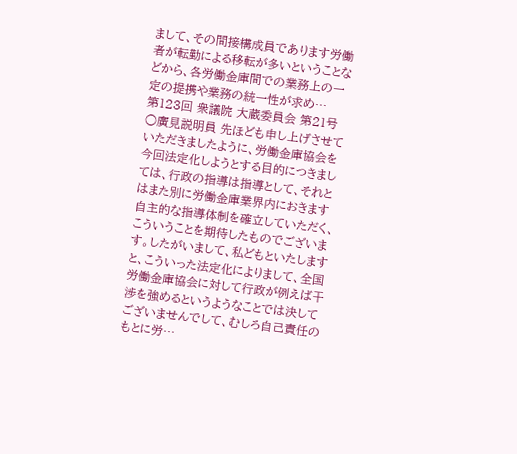まして、その間接構成員であります労働者が転勤による移転が多いということなどから、各労働金庫間での業務上の一定の提携や業務の統一性が求め…
第123回 衆議院 大蔵委員会 第21号
○廣見説明員 先ほども申し上げさせていただきましたように、労働金庫協会を今回法定化しようとする目的につきましては、行政の指導は指導として、それとはまた別に労働金庫業界内におきます自主的な指導体制を確立していただく、こういうことを期待したものでございます。したがいまして、私どもといたしますと、こういった法定化によりまして、全国労働金庫協会に対して行政が例えば干渉を強めるというようなことでは決してございませんでして、むしろ自己責任のもとに労…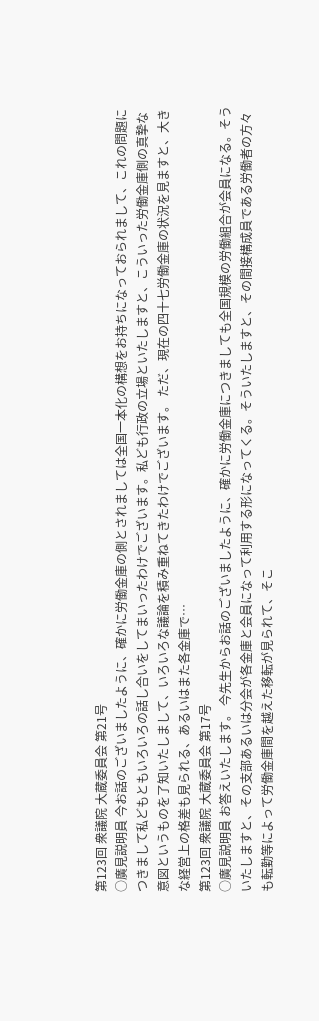第123回 衆議院 大蔵委員会 第21号
○廣見説明員 今お話のございましたように、確かに労働金庫の側とされましては全国一本化の構想をお持ちになっておられまして、これの問題につきまして私どもともいろいろの話し合いをしてまいったわけでございます。私ども行政の立場といたしますと、こういった労働金庫側の真摯な意図というものを了知いたしまして、いろいろな議論を積み重ねてきたわけでございます。 ただ、現在の四十七労働金庫の状況を見ますと、大きな経営上の格差も見られる、あるいはまた各金庫で…
第123回 衆議院 大蔵委員会 第17号
○廣見説明員 お答えいたします。 今先生からお話のございましたように、確かに労働金庫につきましても全国規模の労働組合が会員になる。そういたしますと、その支部あるいは分会が各金庫と会員になって利用する形になってくる。そういたしますと、その間接構成員である労働者の方々も転勤等によって労働金庫間を越えた移転が見られて、そこ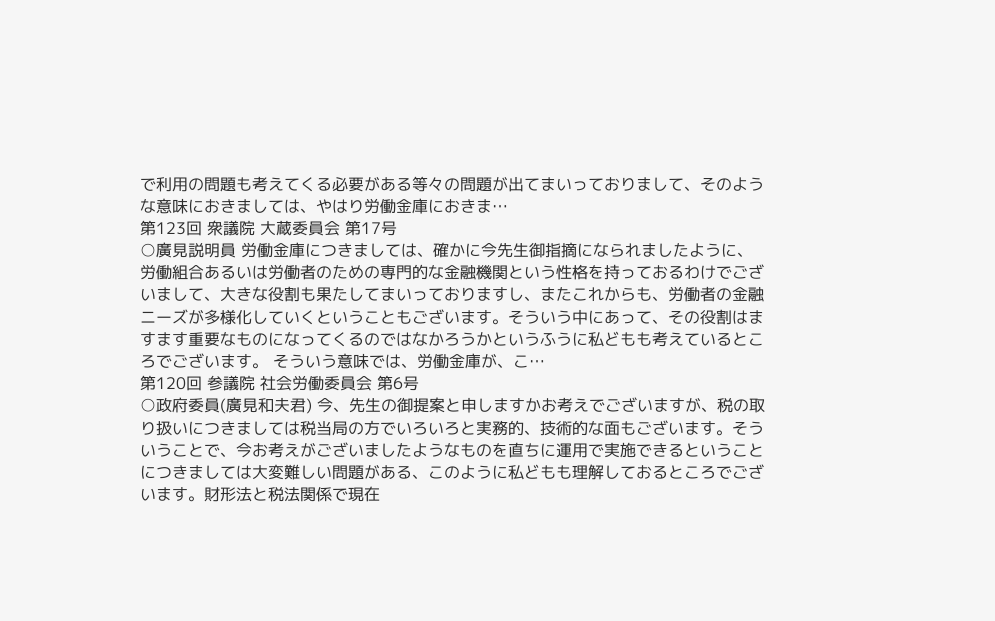で利用の問題も考えてくる必要がある等々の問題が出てまいっておりまして、そのような意味におきましては、やはり労働金庫におきま…
第123回 衆議院 大蔵委員会 第17号
○廣見説明員 労働金庫につきましては、確かに今先生御指摘になられましたように、労働組合あるいは労働者のための専門的な金融機関という性格を持っておるわけでございまして、大きな役割も果たしてまいっておりますし、またこれからも、労働者の金融ニーズが多様化していくということもございます。そういう中にあって、その役割はますます重要なものになってくるのではなかろうかというふうに私どもも考えているところでございます。 そういう意味では、労働金庫が、こ…
第120回 参議院 社会労働委員会 第6号
○政府委員(廣見和夫君) 今、先生の御提案と申しますかお考えでございますが、税の取り扱いにつきましては税当局の方でいろいろと実務的、技術的な面もございます。そういうことで、今お考えがございましたようなものを直ちに運用で実施できるということにつきましては大変難しい問題がある、このように私どもも理解しておるところでございます。財形法と税法関係で現在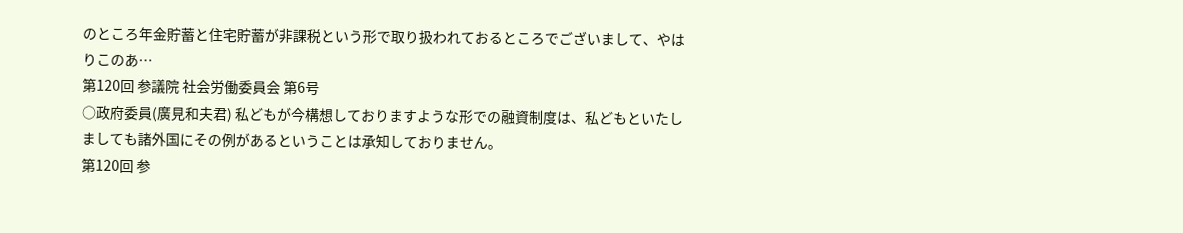のところ年金貯蓄と住宅貯蓄が非課税という形で取り扱われておるところでございまして、やはりこのあ…
第120回 参議院 社会労働委員会 第6号
○政府委員(廣見和夫君) 私どもが今構想しておりますような形での融資制度は、私どもといたしましても諸外国にその例があるということは承知しておりません。
第120回 参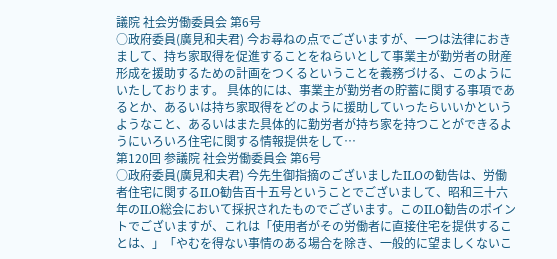議院 社会労働委員会 第6号
○政府委員(廣見和夫君) 今お尋ねの点でございますが、一つは法律におきまして、持ち家取得を促進することをねらいとして事業主が勤労者の財産形成を援助するための計画をつくるということを義務づける、このようにいたしております。 具体的には、事業主が勤労者の貯蓄に関する事項であるとか、あるいは持ち家取得をどのように援助していったらいいかというようなこと、あるいはまた具体的に勤労者が持ち家を持つことができるようにいろいろ住宅に関する情報提供をして…
第120回 参議院 社会労働委員会 第6号
○政府委員(廣見和夫君) 今先生御指摘のございましたILOの勧告は、労働者住宅に関するILO勧告百十五号ということでございまして、昭和三十六年のILO総会において採択されたものでございます。このILO勧告のポイントでございますが、これは「使用者がその労働者に直接住宅を提供することは、」「やむを得ない事情のある場合を除き、一般的に望ましくないこ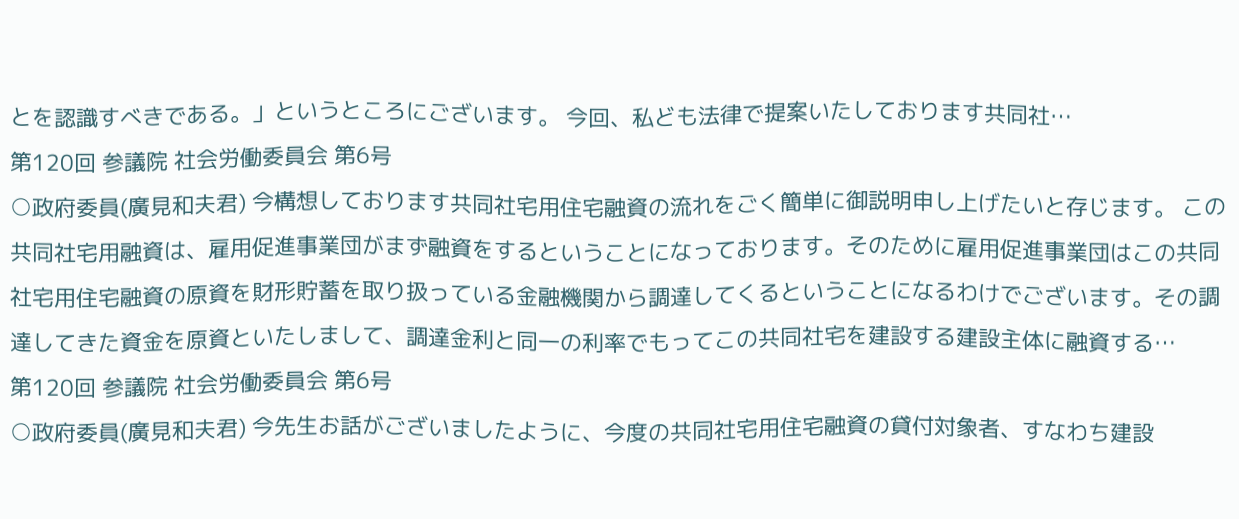とを認識すべきである。」というところにございます。 今回、私ども法律で提案いたしております共同社…
第120回 参議院 社会労働委員会 第6号
○政府委員(廣見和夫君) 今構想しております共同社宅用住宅融資の流れをごく簡単に御説明申し上げたいと存じます。 この共同社宅用融資は、雇用促進事業団がまず融資をするということになっております。そのために雇用促進事業団はこの共同社宅用住宅融資の原資を財形貯蓄を取り扱っている金融機関から調達してくるということになるわけでございます。その調達してきた資金を原資といたしまして、調達金利と同一の利率でもってこの共同社宅を建設する建設主体に融資する…
第120回 参議院 社会労働委員会 第6号
○政府委員(廣見和夫君) 今先生お話がございましたように、今度の共同社宅用住宅融資の貸付対象者、すなわち建設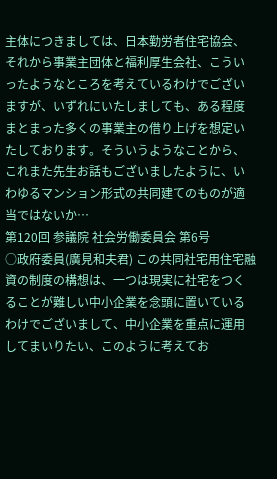主体につきましては、日本勤労者住宅協会、それから事業主団体と福利厚生会社、こういったようなところを考えているわけでございますが、いずれにいたしましても、ある程度まとまった多くの事業主の借り上げを想定いたしております。そういうようなことから、これまた先生お話もございましたように、いわゆるマンション形式の共同建てのものが適当ではないか…
第120回 参議院 社会労働委員会 第6号
○政府委員(廣見和夫君) この共同社宅用住宅融資の制度の構想は、一つは現実に社宅をつくることが難しい中小企業を念頭に置いているわけでございまして、中小企業を重点に運用してまいりたい、このように考えてお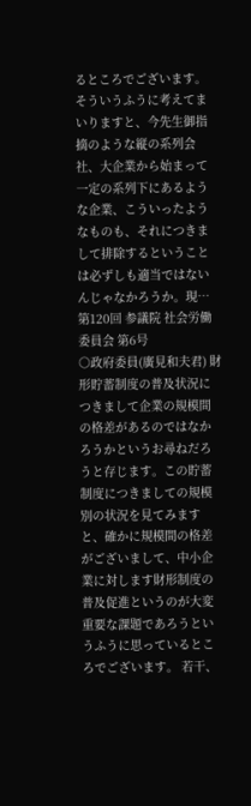るところでございます。 そういうふうに考えてまいりますと、今先生御指摘のような縦の系列会社、大企業から始まって一定の系列下にあるような企業、こういったようなものも、それにつきまして排除するということは必ずしも適当ではないんじゃなかろうか。現…
第120回 参議院 社会労働委員会 第6号
○政府委員(廣見和夫君) 財形貯蓄制度の普及状況につきまして企業の規模間の格差があるのではなかろうかというお尋ねだろうと存じます。この貯蓄制度につきましての規模別の状況を見てみますと、確かに規模間の格差がございまして、中小企業に対します財形制度の普及促進というのが大変重要な課題であろうというふうに思っているところでございます。 若干、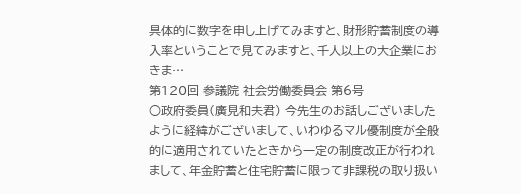具体的に数字を申し上げてみますと、財形貯蓄制度の導入率ということで見てみますと、千人以上の大企業におきま…
第120回 参議院 社会労働委員会 第6号
○政府委員(廣見和夫君) 今先生のお話しございましたように経緯がございまして、いわゆるマル優制度が全般的に適用されていたときから一定の制度改正が行われまして、年金貯蓄と住宅貯蓄に限って非課税の取り扱い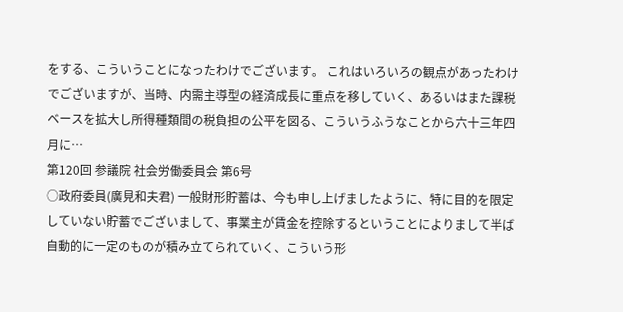をする、こういうことになったわけでございます。 これはいろいろの観点があったわけでございますが、当時、内需主導型の経済成長に重点を移していく、あるいはまた課税ベースを拡大し所得種類間の税負担の公平を図る、こういうふうなことから六十三年四月に…
第120回 参議院 社会労働委員会 第6号
○政府委員(廣見和夫君) 一般財形貯蓄は、今も申し上げましたように、特に目的を限定していない貯蓄でございまして、事業主が賃金を控除するということによりまして半ば自動的に一定のものが積み立てられていく、こういう形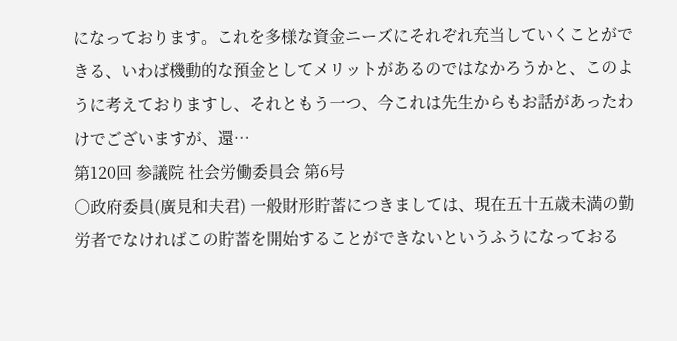になっております。これを多様な資金ニーズにそれぞれ充当していくことができる、いわば機動的な預金としてメリットがあるのではなかろうかと、このように考えておりますし、それともう一つ、今これは先生からもお話があったわけでございますが、還…
第120回 参議院 社会労働委員会 第6号
○政府委員(廣見和夫君) 一般財形貯蓄につきましては、現在五十五歳未満の勤労者でなければこの貯蓄を開始することができないというふうになっておる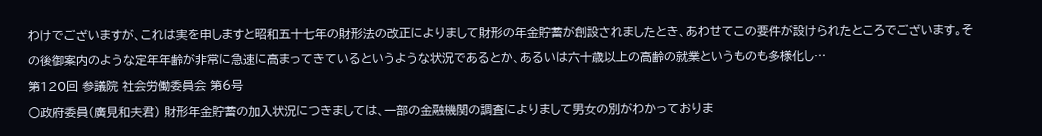わけでございますが、これは実を申しますと昭和五十七年の財形法の改正によりまして財形の年金貯蓄が創設されましたとき、あわせてこの要件が設けられたところでございます。その後御案内のような定年年齢が非常に急速に高まってきているというような状況であるとか、あるいは六十歳以上の高齢の就業というものも多様化し…
第120回 参議院 社会労働委員会 第6号
○政府委員(廣見和夫君) 財形年金貯蓄の加入状況につきましては、一部の金融機関の調査によりまして男女の別がわかっておりま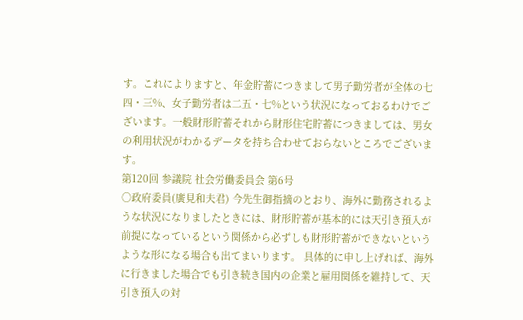す。これによりますと、年金貯蓄につきまして男子勤労者が全体の七四・三%、女子勤労者は二五・七%という状況になっておるわけでございます。一般財形貯蓄それから財形住宅貯蓄につきましては、男女の利用状況がわかるデータを持ち合わせておらないところでございます。
第120回 参議院 社会労働委員会 第6号
○政府委員(廣見和夫君) 今先生御指摘のとおり、海外に勤務されるような状況になりましたときには、財形貯蓄が基本的には天引き預入が前提になっているという関係から必ずしも財形貯蓄ができないというような形になる場合も出てまいります。 具体的に申し上げれば、海外に行きました場合でも引き続き国内の企業と雇用関係を維持して、天引き預入の対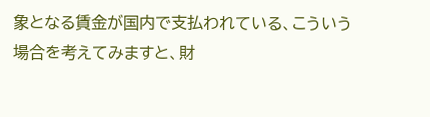象となる賃金が国内で支払われている、こういう場合を考えてみますと、財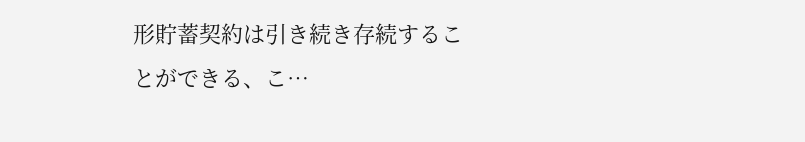形貯蓄契約は引き続き存続することができる、こ…